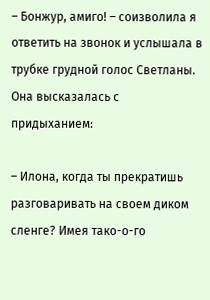– Бонжур, амиго! – соизволила я ответить на звонок и услышала в трубке грудной голос Светланы. Она высказалась с придыханием:

– Илона, когда ты прекратишь разговаривать на своем диком сленге? Имея тако-о-го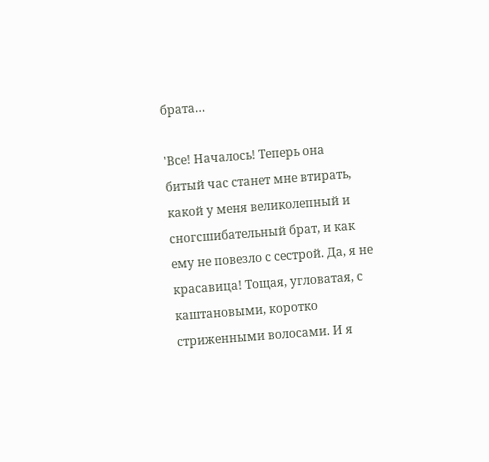брата…

'Все! Началось! Теперь она битый час станет мне втирать, какой у меня великолепный и сногсшибательный брат, и как ему не повезло с сестрой. Да, я не красавица! Тощая, угловатая, с каштановыми, коротко стриженными волосами. И я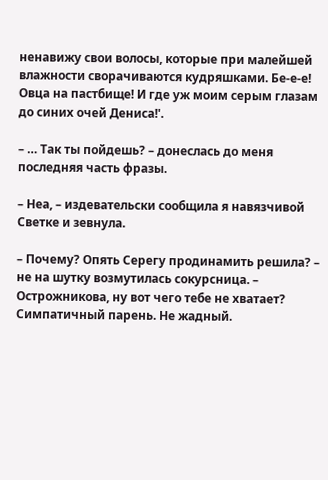ненавижу свои волосы, которые при малейшей влажности сворачиваются кудряшками. Бе-е-е! Овца на пастбище! И где уж моим серым глазам до синих очей Дениса!'.

– … Так ты пойдешь? – донеслась до меня последняя часть фразы.

– Неа, – издевательски сообщила я навязчивой Светке и зевнула.

– Почему? Опять Серегу продинамить решила? – не на шутку возмутилась сокурсница. – Острожникова, ну вот чего тебе не хватает? Симпатичный парень. Не жадный.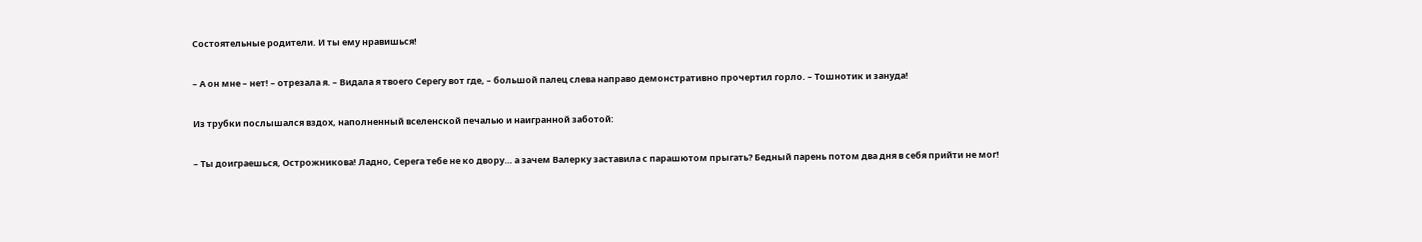Состоятельные родители. И ты ему нравишься!

– А он мне – нет! – отрезала я. – Видала я твоего Серегу вот где, – большой палец слева направо демонстративно прочертил горло. – Тошнотик и зануда!

Из трубки послышался вздох, наполненный вселенской печалью и наигранной заботой:

– Ты доиграешься, Острожникова! Ладно, Серега тебе не ко двору… а зачем Валерку заставила с парашютом прыгать? Бедный парень потом два дня в себя прийти не мог!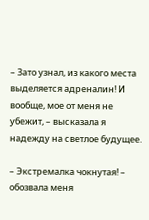– Зато узнал, из какого места выделяется адреналин! И вообще, мое от меня не убежит, – высказала я надежду на светлое будущее.

– Экстремалка чокнутая! – обозвала меня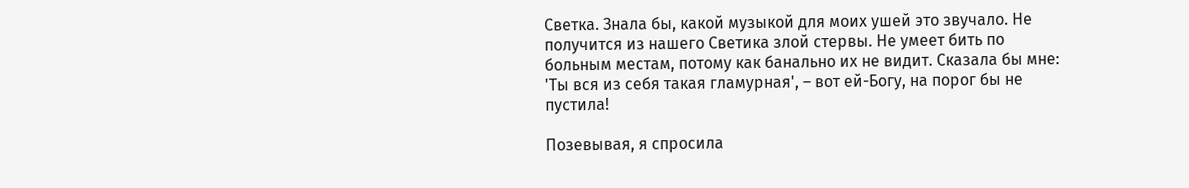Светка. Знала бы, какой музыкой для моих ушей это звучало. Не получится из нашего Светика злой стервы. Не умеет бить по больным местам, потому как банально их не видит. Сказала бы мне: 'Ты вся из себя такая гламурная', – вот ей-Богу, на порог бы не пустила!

Позевывая, я спросила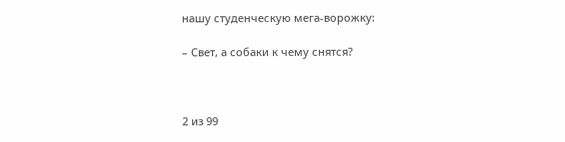нашу студенческую мега-ворожку:

– Свет, а собаки к чему снятся?



2 из 99